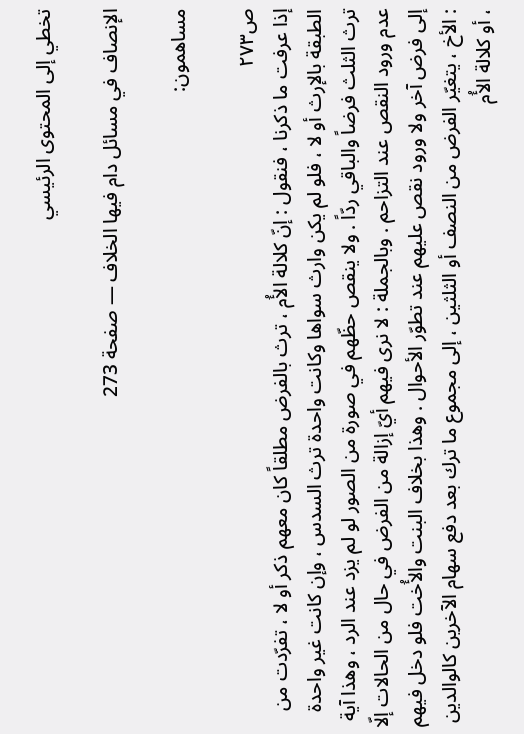تخطي إلى المحتوى الرئيسي

الإنصاف في مسائل دام فيها الخلاف — صفحة 273

مساهمون:

ص٢٧٣
إذا عرفت ما ذكرنا ، فنقول : إنّ كلالة الأُم ، ترث بالفرض مطلقاً كان معهم ذكر أو لا ، تفرّدت من الطبقة بالإرث أو لا ، فلو لم يكن وارث سواها وكانت واحدة ترث السدس ، وإن كانت غير واحدة ترث الثلث فرضاً والباقي ردّاً . ولا ينقص حظّهم في صورة من الصور لو لم يزد عند الرد ، وهذا آية عدم ورود النقص عند التزاحم . وبالجملة : لا نرى فيهم أيّ إزالة من الفرض في حال من الحالات إلّا إلى فرض آخر ولا ورود نقص عليهم عند تطوّر الأحوال . وهذا بخلاف البنت والأُخت فلو دخل فيهم : الأخ ، يتغيّر الفرض من النصف أو الثلثين ، إلى مجموع ما ترك بعد دفع سهام الآخرين كالوالدين ، أو كلالة الأُم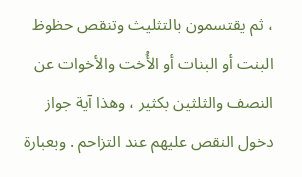، ثم يقتسمون بالتثليث وتنقص حظوظ البنت أو البنات أو الأُخت والأخوات عن النصف والثلثين بكثير ، وهذا آية جواز دخول النقص عليهم عند التزاحم . وبعبارة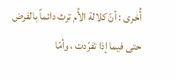أُخرى : أنّ كلالة الأُم ترث دائماً بالفرض حتى فيما إذا تفرّدت ، وأمّا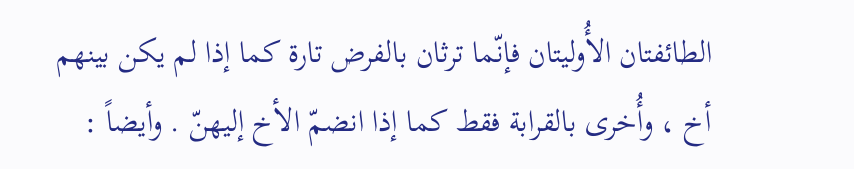الطائفتان الأُوليتان فإنّما ترثان بالفرض تارة كما إذا لم يكن بينهم أخ ، وأُخرى بالقرابة فقط كما إذا انضمّ الأخ إليهنّ . وأيضاً :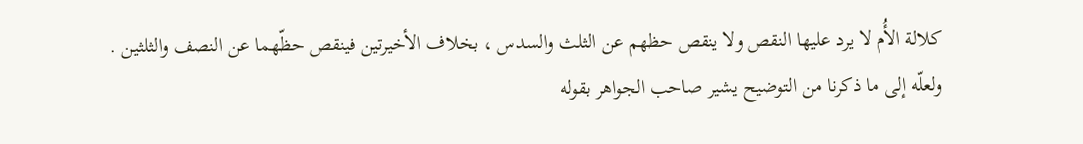كلالة الأُم لا يرد عليها النقص ولا ينقص حظهم عن الثلث والسدس ، بخلاف الأخيرتين فينقص حظّهما عن النصف والثلثين . ولعلّه إلى ما ذكرنا من التوضيح يشير صاحب الجواهر بقوله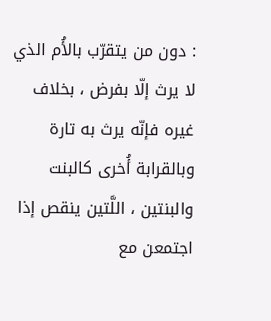: دون من يتقرّب بالأُم الذي لا يرث إلّا بفرض ، بخلاف غيره فإنّه يرث به تارة وبالقرابة أُخرى كالبنت والبنتين ، اللَّتين ينقص إذا اجتمعن مع